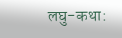लघु-कथा: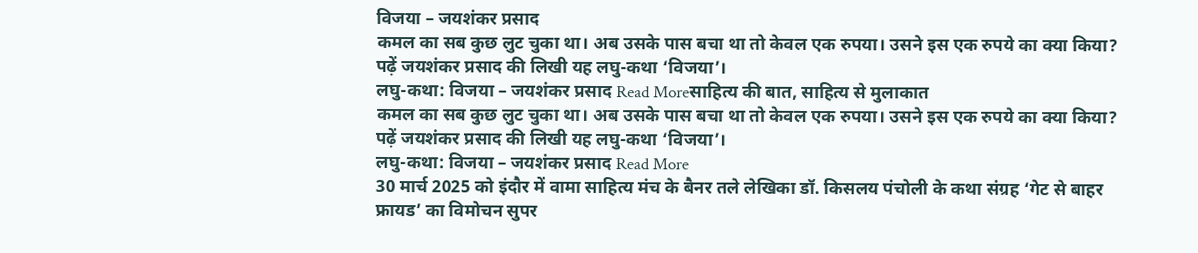विजया – जयशंकर प्रसाद
कमल का सब कुछ लुट चुका था। अब उसके पास बचा था तो केवल एक रुपया। उसने इस एक रुपये का क्या किया? पढ़ें जयशंकर प्रसाद की लिखी यह लघु-कथा ‘विजया’।
लघु-कथा: विजया – जयशंकर प्रसाद Read Moreसाहित्य की बात, साहित्य से मुलाकात
कमल का सब कुछ लुट चुका था। अब उसके पास बचा था तो केवल एक रुपया। उसने इस एक रुपये का क्या किया? पढ़ें जयशंकर प्रसाद की लिखी यह लघु-कथा ‘विजया’।
लघु-कथा: विजया – जयशंकर प्रसाद Read More
30 मार्च 2025 को इंदौर में वामा साहित्य मंच के बैनर तले लेखिका डॉ. किसलय पंचोली के कथा संग्रह ‘गेट से बाहर फ्रायड’ का विमोचन सुपर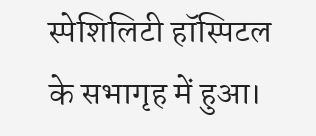स्पेशिलिटी हॉस्पिटल के सभागृह में हुआ।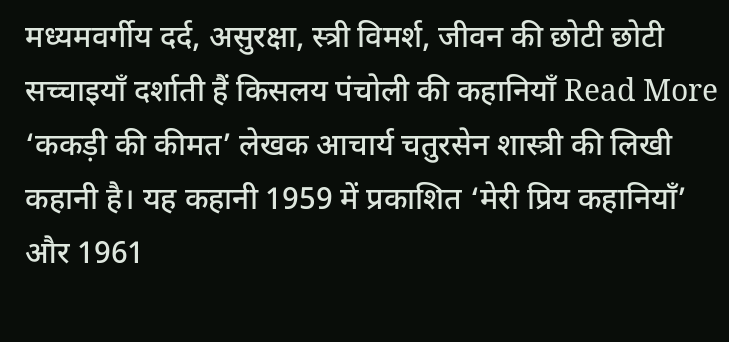मध्यमवर्गीय दर्द, असुरक्षा, स्त्री विमर्श, जीवन की छोटी छोटी सच्चाइयाँ दर्शाती हैं किसलय पंचोली की कहानियाँ Read More
‘ककड़ी की कीमत’ लेखक आचार्य चतुरसेन शास्त्री की लिखी कहानी है। यह कहानी 1959 में प्रकाशित ‘मेरी प्रिय कहानियाँ’ और 1961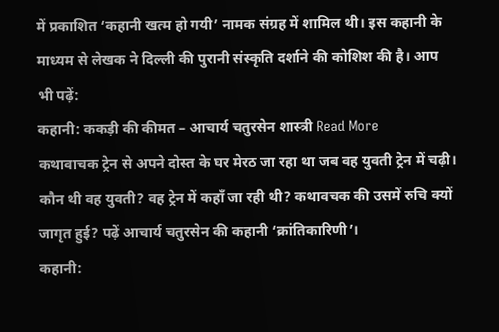में प्रकाशित ‘कहानी खत्म हो गयी’ नामक संग्रह में शामिल थी। इस कहानी के माध्यम से लेखक ने दिल्ली की पुरानी संस्कृति दर्शाने की कोशिश की है। आप भी पढ़ें:
कहानी: ककड़ी की कीमत – आचार्य चतुरसेन शास्त्री Read More
कथावाचक ट्रेन से अपने दोस्त के घर मेरठ जा रहा था जब वह युवती ट्रेन में चढ़ी। कौन थी वह युवती? वह ट्रेन में कहाँ जा रही थी? कथावचक की उसमें रुचि क्यों जागृत हुई? पढ़ें आचार्य चतुरसेन की कहानी ‘क्रांतिकारिणी’।
कहानी: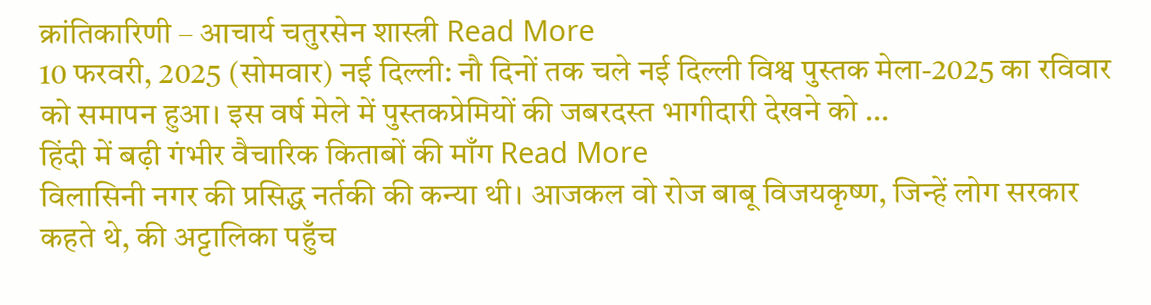क्रांतिकारिणी – आचार्य चतुरसेन शास्त्री Read More
10 फरवरी, 2025 (सोमवार) नई दिल्ली: नौ दिनों तक चले नई दिल्ली विश्व पुस्तक मेला-2025 का रविवार को समापन हुआ। इस वर्ष मेले में पुस्तकप्रेमियों की जबरदस्त भागीदारी देखने को …
हिंदी में बढ़ी गंभीर वैचारिक किताबों की माँग Read More
विलासिनी नगर की प्रसिद्ध नर्तकी की कन्या थी। आजकल वो रोज बाबू विजयकृष्ण, जिन्हें लोग सरकार कहते थे, की अट्टालिका पहुँच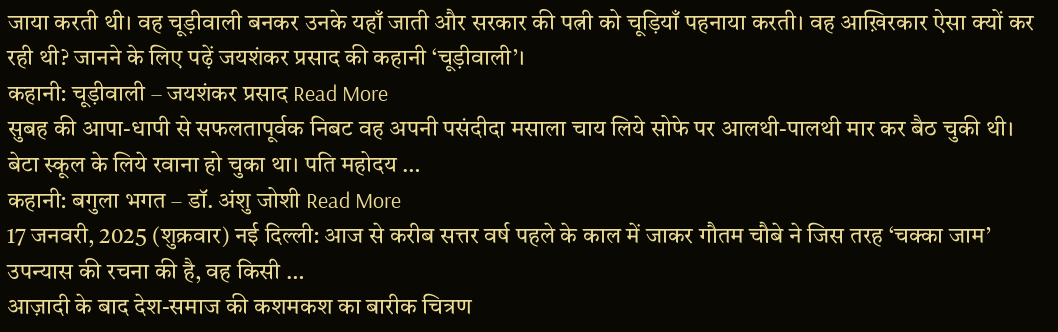जाया करती थी। वह चूड़ीवाली बनकर उनके यहाँ जाती और सरकार की पत्नी को चूड़ियाँ पहनाया करती। वह आख़िरकार ऐसा क्यों कर रही थी? जानने के लिए पढ़ें जयशंकर प्रसाद की कहानी ‘चूड़ीवाली’।
कहानी: चूड़ीवाली – जयशंकर प्रसाद Read More
सुबह की आपा-धापी से सफलतापूर्वक निबट वह अपनी पसंदीदा मसाला चाय लिये सोफे पर आलथी-पालथी मार कर बैठ चुकी थी। बेटा स्कूल के लिये रवाना हो चुका था। पति महोदय …
कहानी: बगुला भगत – डॉ. अंशु जोशी Read More
17 जनवरी, 2025 (शुक्रवार) नई दिल्ली: आज से करीब सत्तर वर्ष पहले के काल में जाकर गौतम चौबे ने जिस तरह ‘चक्का जाम’ उपन्यास की रचना की है, वह किसी …
आज़ादी के बाद देश-समाज की कशमकश का बारीक चित्रण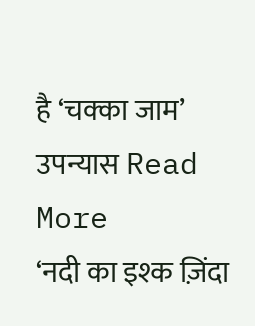है ‘चक्का जाम’ उपन्यास Read More
‘नदी का इश्क ज़िंदा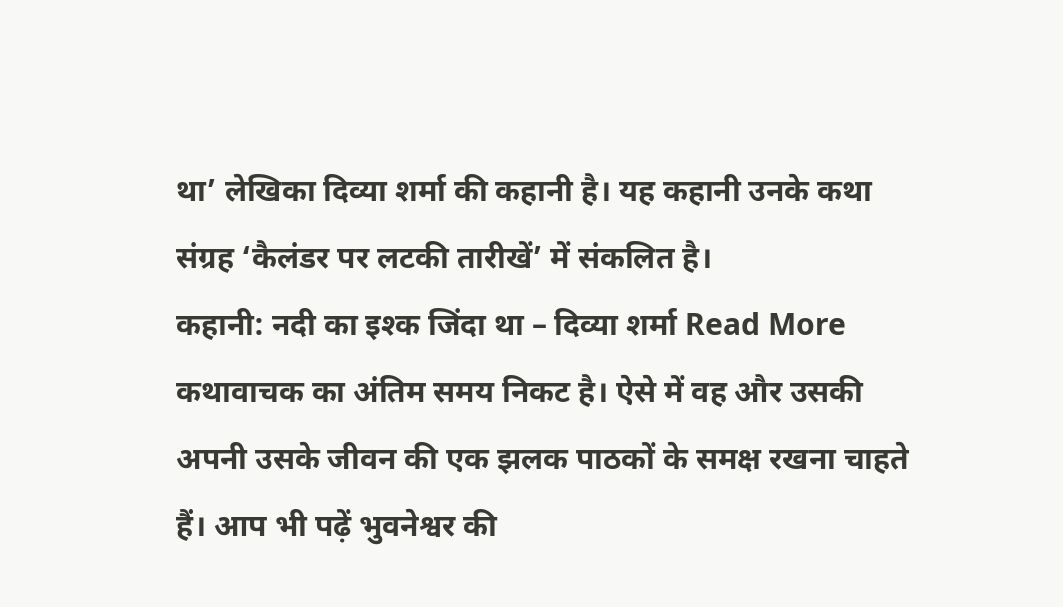था’ लेखिका दिव्या शर्मा की कहानी है। यह कहानी उनके कथा संग्रह ‘कैलंडर पर लटकी तारीखें’ में संकलित है।
कहानी: नदी का इश्क जिंदा था – दिव्या शर्मा Read More
कथावाचक का अंतिम समय निकट है। ऐसे में वह और उसकी अपनी उसके जीवन की एक झलक पाठकों के समक्ष रखना चाहते हैं। आप भी पढ़ें भुवनेश्वर की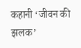कहानी ‘जीवन की झलक’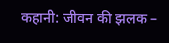कहानी: जीवन की झलक –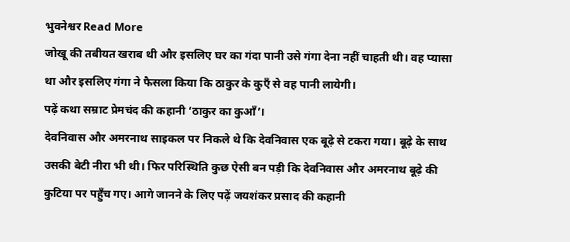भुवनेश्वर Read More
जोखू की तबीयत खराब थी और इसलिए घर का गंदा पानी उसे गंगा देना नहीं चाहती थी। वह प्यासा था और इसलिए गंगा ने फैसला किया कि ठाकुर के कुएँ से वह पानी लायेगी।
पढ़ें कथा सम्राट प्रेमचंद की कहानी ‘ठाकुर का कुआँ’।
देवनिवास और अमरनाथ साइकल पर निकले थे कि देवनिवास एक बूढ़े से टकरा गया। बूढ़े के साथ उसकी बेटी नीरा भी थी। फिर परिस्थिति कुछ ऐसी बन पड़ी कि देवनिवास और अमरनाथ बूढ़े की कुटिया पर पहुँच गए। आगे जानने के लिए पढ़ें जयशंकर प्रसाद की कहानी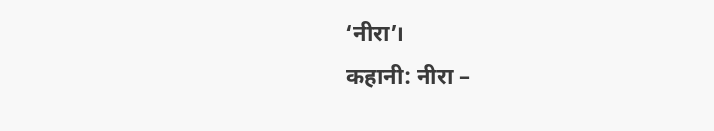‘नीरा’।
कहानी: नीरा –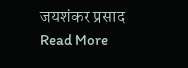जयशंकर प्रसाद Read More